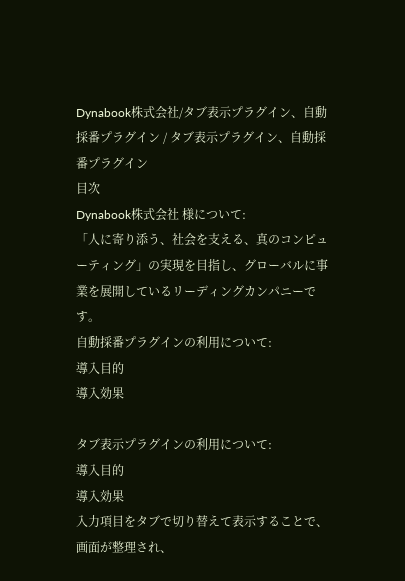Dynabook株式会社/タブ表示プラグイン、自動採番プラグイン / タブ表示プラグイン、自動採番プラグイン
目次
Dynabook株式会社 様について:
「人に寄り添う、社会を支える、真のコンピューティング」の実現を目指し、グローバルに事業を展開しているリーディングカンパニーです。
自動採番プラグインの利用について:
導入目的
導入効果

タブ表示プラグインの利用について:
導入目的
導入効果
入力項目をタブで切り替えて表示することで、画面が整理され、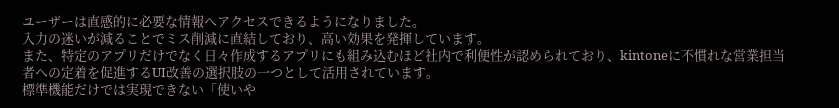ユーザーは直感的に必要な情報へアクセスできるようになりました。
入力の迷いが減ることでミス削減に直結しており、高い効果を発揮しています。
また、特定のアプリだけでなく日々作成するアプリにも組み込むほど社内で利便性が認められており、kintoneに不慣れな営業担当者への定着を促進するUI改善の選択肢の一つとして活用されています。
標準機能だけでは実現できない「使いや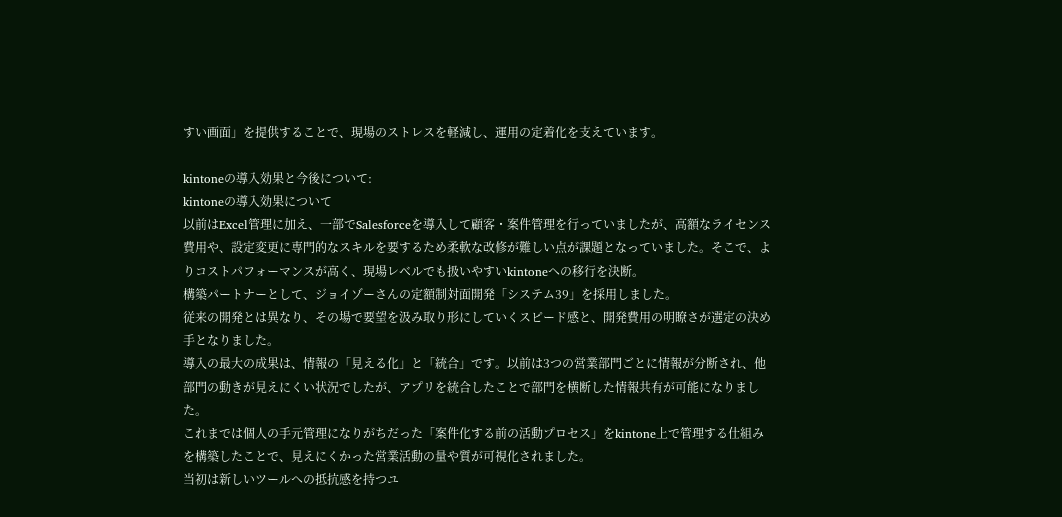すい画面」を提供することで、現場のストレスを軽減し、運用の定着化を支えています。

kintoneの導入効果と今後について:
kintoneの導入効果について
以前はExcel管理に加え、一部でSalesforceを導入して顧客・案件管理を行っていましたが、高額なライセンス費用や、設定変更に専門的なスキルを要するため柔軟な改修が難しい点が課題となっていました。そこで、よりコストパフォーマンスが高く、現場レベルでも扱いやすいkintoneへの移行を決断。
構築パートナーとして、ジョイゾーさんの定額制対面開発「システム39」を採用しました。
従来の開発とは異なり、その場で要望を汲み取り形にしていくスピード感と、開発費用の明瞭さが選定の決め手となりました。
導入の最大の成果は、情報の「見える化」と「統合」です。以前は3つの営業部門ごとに情報が分断され、他部門の動きが見えにくい状況でしたが、アプリを統合したことで部門を横断した情報共有が可能になりました。
これまでは個人の手元管理になりがちだった「案件化する前の活動プロセス」をkintone上で管理する仕組みを構築したことで、見えにくかった営業活動の量や質が可視化されました。
当初は新しいツールへの抵抗感を持つユ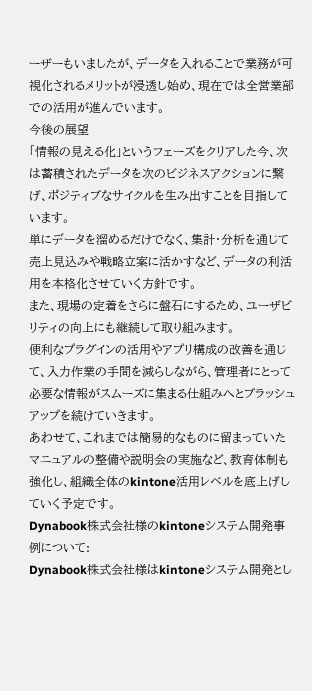ーザーもいましたが、データを入れることで業務が可視化されるメリットが浸透し始め、現在では全営業部での活用が進んでいます。
今後の展望
「情報の見える化」というフェーズをクリアした今、次は蓄積されたデータを次のビジネスアクションに繋げ、ポジティブなサイクルを生み出すことを目指しています。
単にデータを溜めるだけでなく、集計・分析を通じて売上見込みや戦略立案に活かすなど、データの利活用を本格化させていく方針です。
また、現場の定着をさらに盤石にするため、ユーザビリティの向上にも継続して取り組みます。
便利なプラグインの活用やアプリ構成の改善を通じて、入力作業の手間を減らしながら、管理者にとって必要な情報がスムーズに集まる仕組みへとブラッシュアップを続けていきます。
あわせて、これまでは簡易的なものに留まっていたマニュアルの整備や説明会の実施など、教育体制も強化し、組織全体のkintone活用レベルを底上げしていく予定です。
Dynabook株式会社様のkintoneシステム開発事例について:
Dynabook株式会社様はkintoneシステム開発とし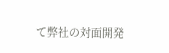て弊社の対面開発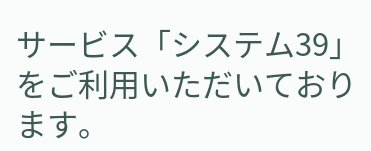サービス「システム39」をご利用いただいております。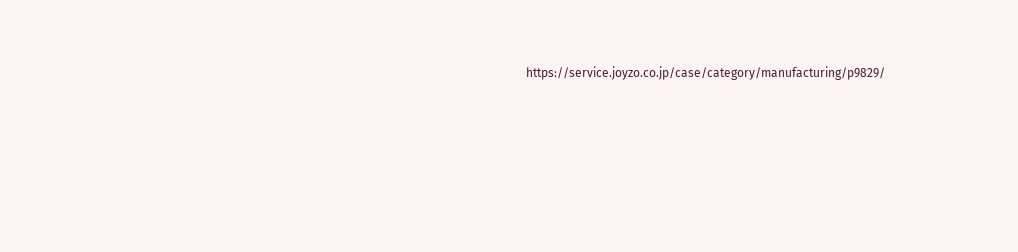https://service.joyzo.co.jp/case/category/manufacturing/p9829/